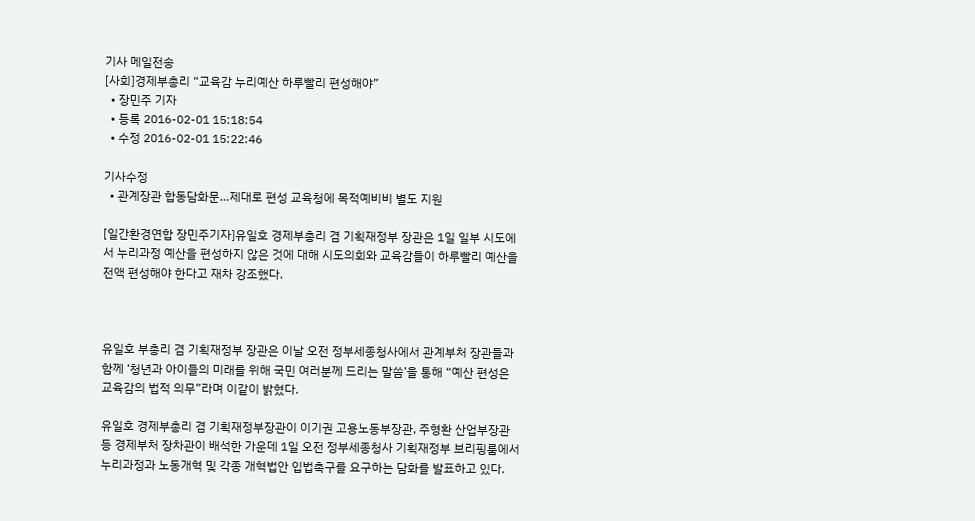기사 메일전송
[사회]경제부총리 “교육감 누리예산 하루빨리 편성해야”
  • 장민주 기자
  • 등록 2016-02-01 15:18:54
  • 수정 2016-02-01 15:22:46

기사수정
  • 관계장관 합동담화문…제대로 편성 교육청에 목적예비비 별도 지원

[일간환경연합 장민주기자]유일호 경제부총리 겸 기획재정부 장관은 1일 일부 시도에서 누리과정 예산을 편성하지 않은 것에 대해 시도의회와 교육감들이 하루빨리 예산을 전액 편성해야 한다고 재차 강조했다.



유일호 부총리 겸 기획재정부 장관은 이날 오전 정부세종청사에서 관계부처 장관들과 함께 ‘청년과 아이들의 미래를 위해 국민 여러분께 드리는 말씀’을 통해 “예산 편성은 교육감의 법적 의무”라며 이같이 밝혔다.

유일호 경제부총리 겸 기획재정부장관이 이기권 고용노동부장관, 주형환 산업부장관 등 경제부처 장차관이 배석한 가운데 1일 오전 정부세종청사 기획재정부 브리핑룸에서 누리과정과 노동개혁 및 각종 개혁법안 입법촉구를 요구하는 담화를 발표하고 있다.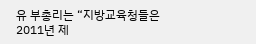유 부총리는 “지방교육청들은 2011년 제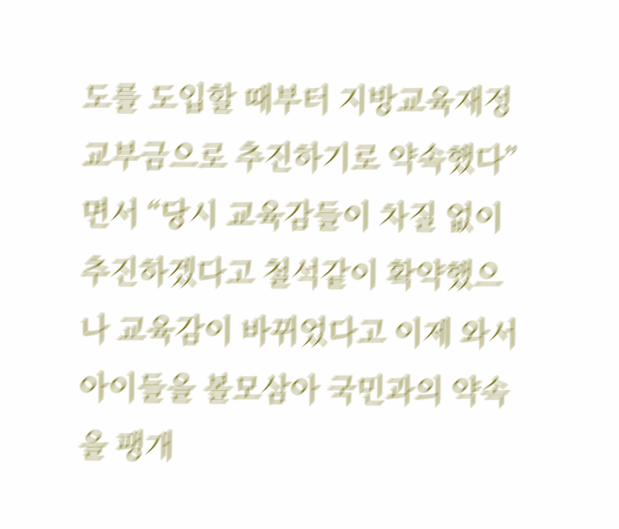도를 도입할 때부터 지방교육재정교부금으로 추진하기로 약속했다”면서 “당시 교육감들이 차질 없이 추진하겠다고 철석같이 확약했으나 교육감이 바뀌었다고 이제 와서 아이들을 볼모삼아 국민과의 약속을 팽개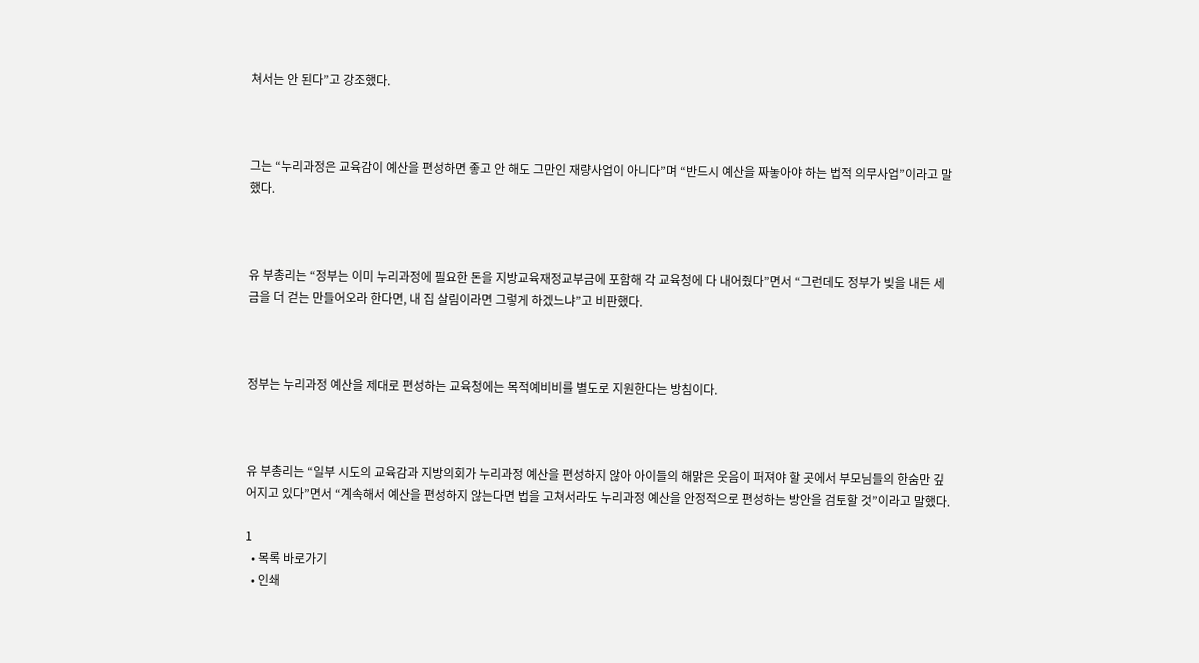쳐서는 안 된다”고 강조했다.



그는 “누리과정은 교육감이 예산을 편성하면 좋고 안 해도 그만인 재량사업이 아니다”며 “반드시 예산을 짜놓아야 하는 법적 의무사업”이라고 말했다.



유 부총리는 “정부는 이미 누리과정에 필요한 돈을 지방교육재정교부금에 포함해 각 교육청에 다 내어줬다”면서 “그런데도 정부가 빚을 내든 세금을 더 걷는 만들어오라 한다면, 내 집 살림이라면 그렇게 하겠느냐”고 비판했다.



정부는 누리과정 예산을 제대로 편성하는 교육청에는 목적예비비를 별도로 지원한다는 방침이다.



유 부총리는 “일부 시도의 교육감과 지방의회가 누리과정 예산을 편성하지 않아 아이들의 해맑은 웃음이 퍼져야 할 곳에서 부모님들의 한숨만 깊어지고 있다”면서 “계속해서 예산을 편성하지 않는다면 법을 고쳐서라도 누리과정 예산을 안정적으로 편성하는 방안을 검토할 것”이라고 말했다.

1
  • 목록 바로가기
  • 인쇄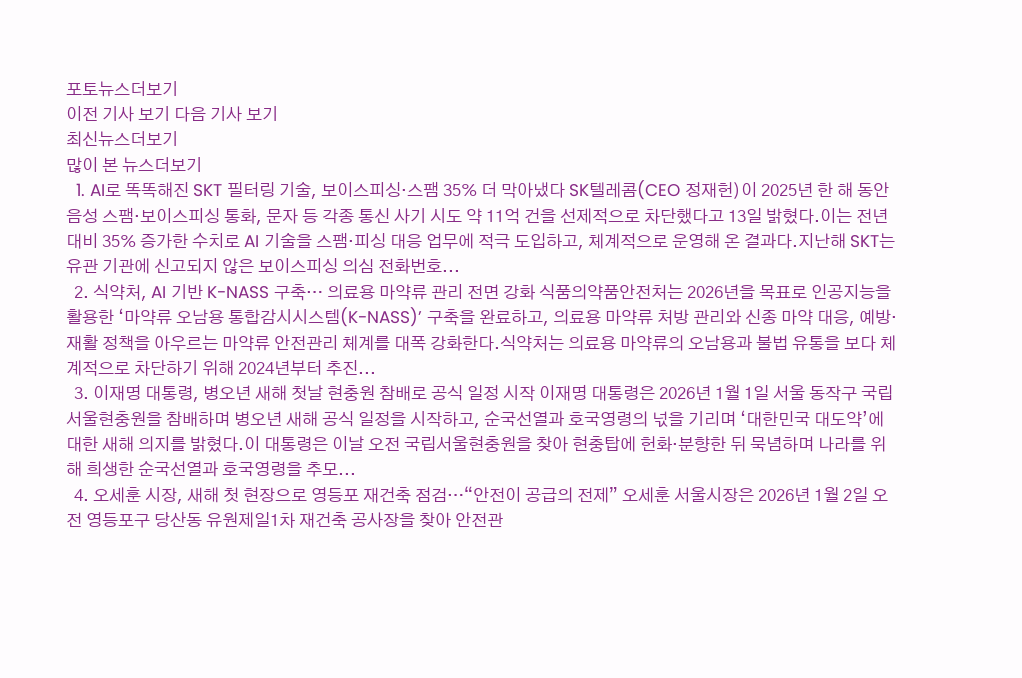포토뉴스더보기
이전 기사 보기 다음 기사 보기
최신뉴스더보기
많이 본 뉴스더보기
  1. AI로 똑똑해진 SKT 필터링 기술, 보이스피싱·스팸 35% 더 막아냈다 SK텔레콤(CEO 정재헌)이 2025년 한 해 동안 음성 스팸·보이스피싱 통화, 문자 등 각종 통신 사기 시도 약 11억 건을 선제적으로 차단했다고 13일 밝혔다.이는 전년 대비 35% 증가한 수치로 AI 기술을 스팸·피싱 대응 업무에 적극 도입하고, 체계적으로 운영해 온 결과다.지난해 SKT는 유관 기관에 신고되지 않은 보이스피싱 의심 전화번호...
  2. 식약처, AI 기반 K-NASS 구축… 의료용 마약류 관리 전면 강화 식품의약품안전처는 2026년을 목표로 인공지능을 활용한 ‘마약류 오남용 통합감시시스템(K-NASS)’ 구축을 완료하고, 의료용 마약류 처방 관리와 신종 마약 대응, 예방·재활 정책을 아우르는 마약류 안전관리 체계를 대폭 강화한다.식약처는 의료용 마약류의 오남용과 불법 유통을 보다 체계적으로 차단하기 위해 2024년부터 추진...
  3. 이재명 대통령, 병오년 새해 첫날 현충원 참배로 공식 일정 시작 이재명 대통령은 2026년 1월 1일 서울 동작구 국립서울현충원을 참배하며 병오년 새해 공식 일정을 시작하고, 순국선열과 호국영령의 넋을 기리며 ‘대한민국 대도약’에 대한 새해 의지를 밝혔다.이 대통령은 이날 오전 국립서울현충원을 찾아 현충탑에 헌화·분향한 뒤 묵념하며 나라를 위해 희생한 순국선열과 호국영령을 추모...
  4. 오세훈 시장, 새해 첫 현장으로 영등포 재건축 점검…“안전이 공급의 전제” 오세훈 서울시장은 2026년 1월 2일 오전 영등포구 당산동 유원제일1차 재건축 공사장을 찾아 안전관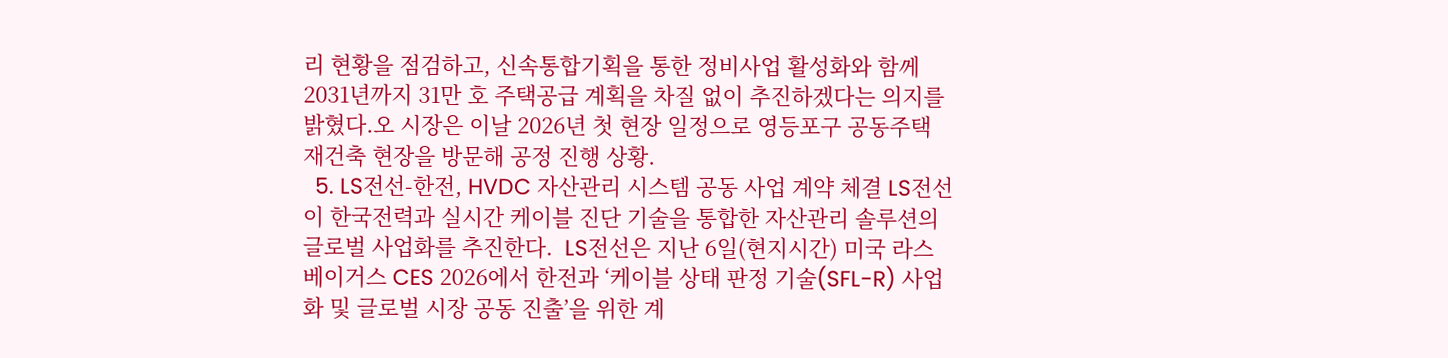리 현황을 점검하고, 신속통합기획을 통한 정비사업 활성화와 함께 2031년까지 31만 호 주택공급 계획을 차질 없이 추진하겠다는 의지를 밝혔다.오 시장은 이날 2026년 첫 현장 일정으로 영등포구 공동주택 재건축 현장을 방문해 공정 진행 상황.
  5. LS전선-한전, HVDC 자산관리 시스템 공동 사업 계약 체결 LS전선이 한국전력과 실시간 케이블 진단 기술을 통합한 자산관리 솔루션의 글로벌 사업화를 추진한다.  LS전선은 지난 6일(현지시간) 미국 라스베이거스 CES 2026에서 한전과 ‘케이블 상태 판정 기술(SFL-R) 사업화 및 글로벌 시장 공동 진출’을 위한 계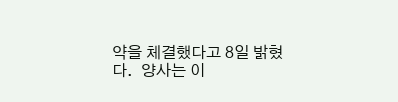약을 체결했다고 8일 밝혔다.  양사는 이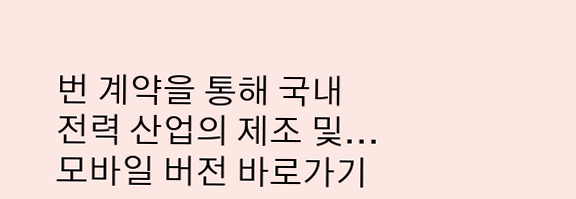번 계약을 통해 국내 전력 산업의 제조 및...
모바일 버전 바로가기